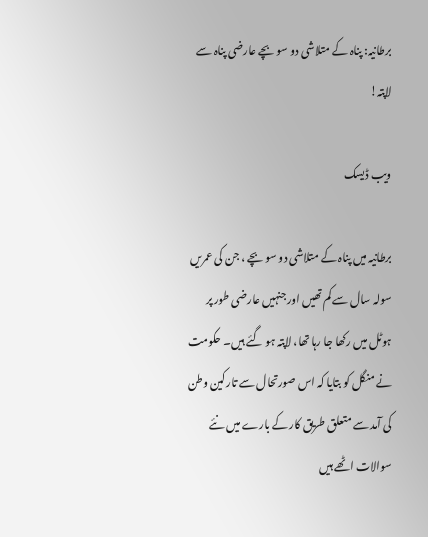برطانیہ: پناہ کے متلاشی دو سو بچے عارضی پناہ سے لاپتہ!

ویب ڈیسک

برطانیہ میں پناہ کے متلاشی دو سو بچے ، جن کی عمریں سولہ سال سے کم تھیں اور جنہیں عارضی طور پر ہوٹل میں رکھا جا رہا تھا، لاپتہ ہو گئے ہیں۔ حکومت نے منگل کو بتایا کہ اس صورتحال سے تارکین وطن کی آمد سے متعلق طریق کار کے بارے میں نئے سوالات اٹھے ہیں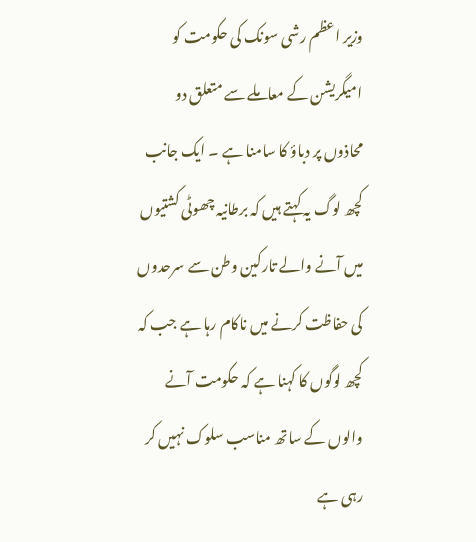وزیر اعظم رشی سونک کی حکومت کو امیگریشن کے معاملے سے متعلق دو محاذوں پر دباؤ کا سامنا ہے ۔ ایک جانب کچھ لوگ یہ کہتے ہیں کہ برطانیہ چھوٹی کشتیوں میں آنے والے تارکین وطن سے سرحدوں کی حفاظت کرنے میں ناکام رہا ہے جب کہ کچھ لوگوں کا کہنا ہے کہ حکومت آنے والوں کے ساتھ مناسب سلوک نہیں کر رہی ہے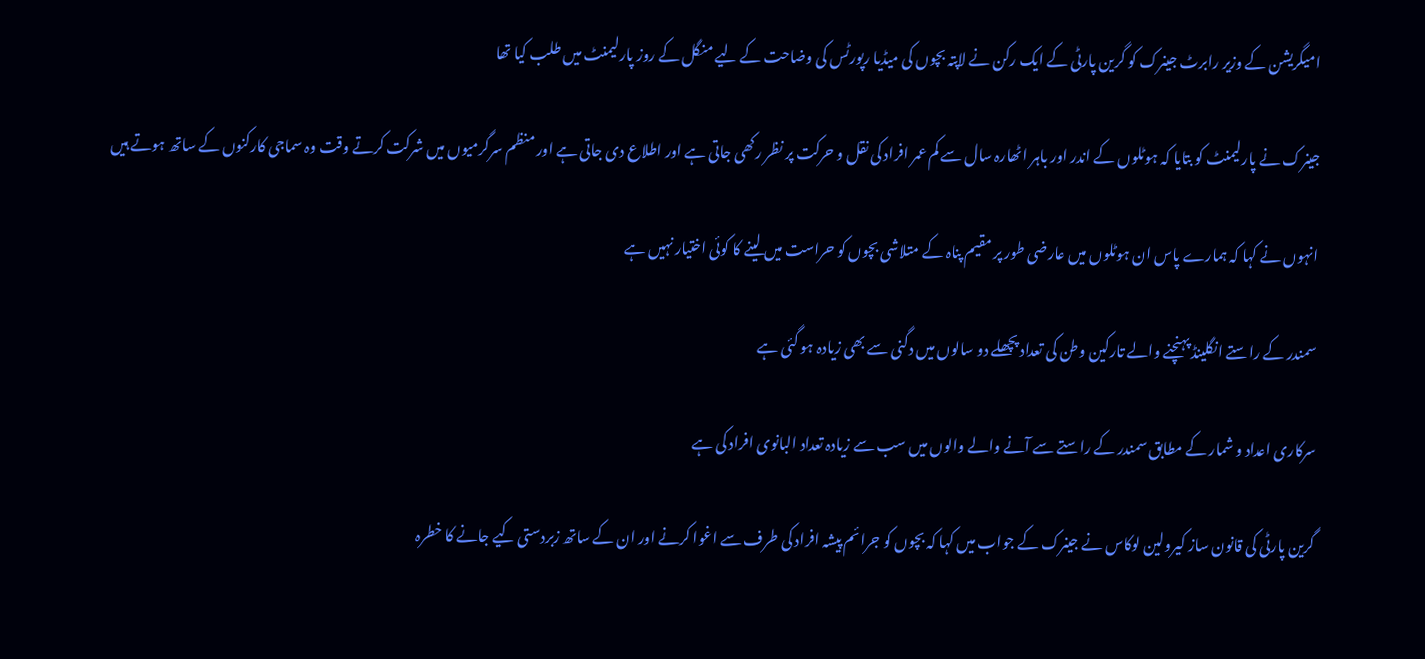امیگریشن کے وزیر رابرٹ جینرک کو گرین پارٹی کے ایک رکن نے لاپتہ بچوں کی میڈیا رپورٹس کی وضاحت کے لیے منگل کے روز پارلیمنٹ میں طلب کیا تھا

جینرک نے پارلیمنٹ کو بتایا کہ ہوٹلوں کے اندر اور باہر اٹھارہ سال سے کم عمر افراد کی نقل و حرکت پر نظر رکھی جاتی ہے اور اطلاع دی جاتی ہے اور منظم سرگرمیوں میں شرکت کرتے وقت وہ سماجی کارکنوں کے ساتھ ہوتے ہیں

انہوں نے کہا کہ ہمارے پاس ان ہوٹلوں میں عارضی طور پر مقیم پناہ کے متلاشی بچوں کو حراست میں لینے کا کوئی اختیار نہیں ہے

سمندر کے راستے انگلینڈ پہنچنے والے تارکین وطن کی تعداد پچھلے دو سالوں میں دگنی سے بھی زیادہ ہو گئی ہے

سرکاری اعداد و شمار کے مطابق سمندر کے راستے سے آنے والے والوں میں سب سے زیادہ تعداد البانوی افراد کی ہے

گرین پارٹی کی قانون ساز کیرولین لوکاس نے جینرک کے جواب میں کہا کہ بچوں کو جرائم پیشہ افراد کی طرف سے اغوا کرنے اور ان کے ساتھ زبردستی کیے جانے کا خطرہ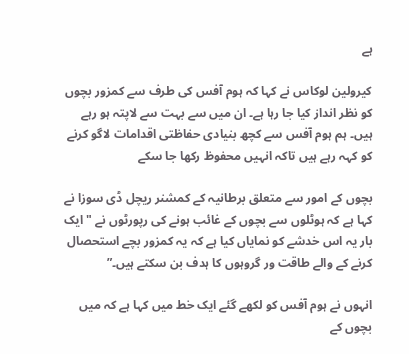ہے

کیرولین لوکاس نے کہا کہ ہوم آفس کی طرف سے کمزور بچوں کو نظر انداز کیا جا رہا ہے۔ ان میں سے بہت سے لاپتہ ہو رہے ہیں۔ ہم ہوم آفس سے کچھ بنیادی حفاظتی اقدامات لاگو کرنے کو کہہ رہے ہیں تاکہ انہیں محفوظ رکھا جا سکے

بچوں کے امور سے متعلق برطانیہ کے کمشنر ریچل ڈی سوزا نے کہا ہے کہ ہوٹلوں سے بچوں کے غائب ہونے کی رپورٹوں نے "ایک بار یہ اس خدشے کو نمایاں کیا ہے کہ یہ کمزور بچے استحصال کرنے کے والے طاقت ور گروہوں کا ہدف بن سکتے ہیں۔”

انہوں نے ہوم آفس کو لکھے گئے ایک خط میں کہا ہے کہ میں بچوں کے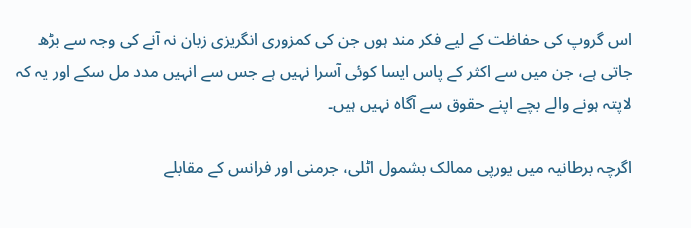اس گروپ کی حفاظت کے لیے فکر مند ہوں جن کی کمزوری انگریزی زبان نہ آنے کی وجہ سے بڑھ جاتی ہے، جن میں سے اکثر کے پاس ایسا کوئی آسرا نہیں ہے جس سے انہیں مدد مل سکے اور یہ کہ لاپتہ ہونے والے بچے اپنے حقوق سے آگاہ نہیں ہیں۔

اگرچہ برطانیہ میں یورپی ممالک بشمول اٹلی، جرمنی اور فرانس کے مقابلے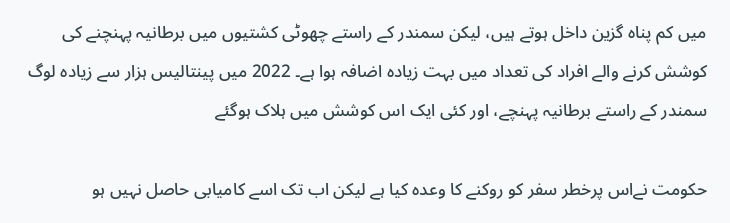میں کم پناہ گزین داخل ہوتے ہیں، لیکن سمندر کے راستے چھوٹی کشتیوں میں برطانیہ پہنچنے کی کوشش کرنے والے افراد کی تعداد میں بہت زیادہ اضافہ ہوا ہے۔ 2022 میں پینتالیس ہزار سے زیادہ لوگ سمندر کے راستے برطانیہ پہنچے، اور کئی ایک اس کوشش میں ہلاک ہوگئے

حکومت نےاس پرخطر سفر کو روکنے کا وعدہ کیا ہے لیکن اب تک اسے کامیابی حاصل نہیں ہو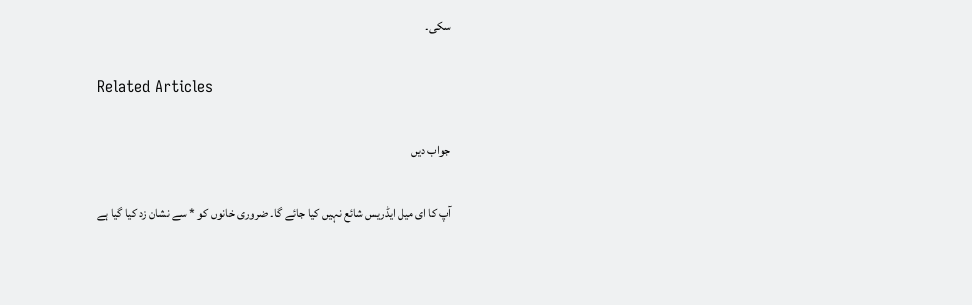سکی۔

Related Articles

جواب دیں

آپ کا ای میل ایڈریس شائع نہیں کیا جائے گا۔ ضروری خانوں کو * سے نشان زد کیا گیا ہے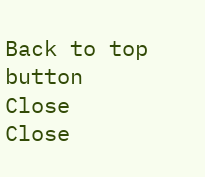Back to top button
Close
Close